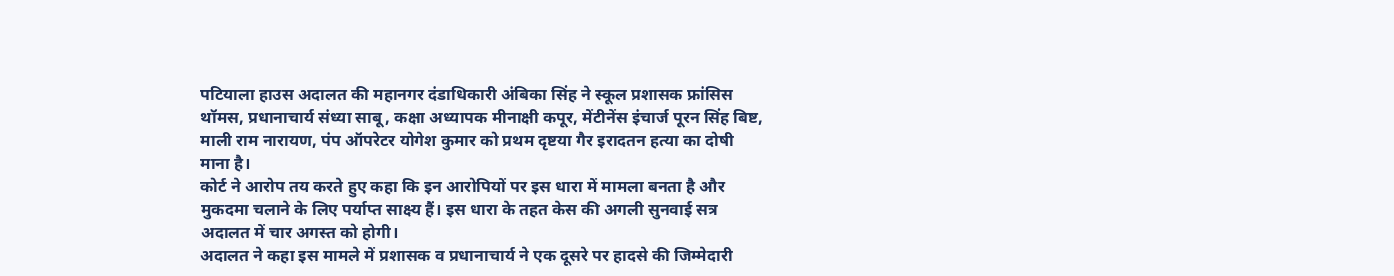पटियाला हाउस अदालत की महानगर दंडाधिकारी अंबिका सिंह ने स्कूल प्रशासक फ्रांसिस थॉमस, प्रधानाचार्य संध्या साबू, कक्षा अध्यापक मीनाक्षी कपूर, मेंटीनेंस इंचार्ज पूरन सिंह बिष्ट, माली राम नारायण, पंप ऑपरेटर योगेश कुमार को प्रथम दृष्टया गैर इरादतन हत्या का दोषी माना है।
कोर्ट ने आरोप तय करते हुए कहा कि इन आरोपियों पर इस धारा में मामला बनता है और मुकदमा चलाने के लिए पर्याप्त साक्ष्य हैं। इस धारा के तहत केस की अगली सुनवाई सत्र अदालत में चार अगस्त को होगी।
अदालत ने कहा इस मामले में प्रशासक व प्रधानाचार्य ने एक दूसरे पर हादसे की जिम्मेदारी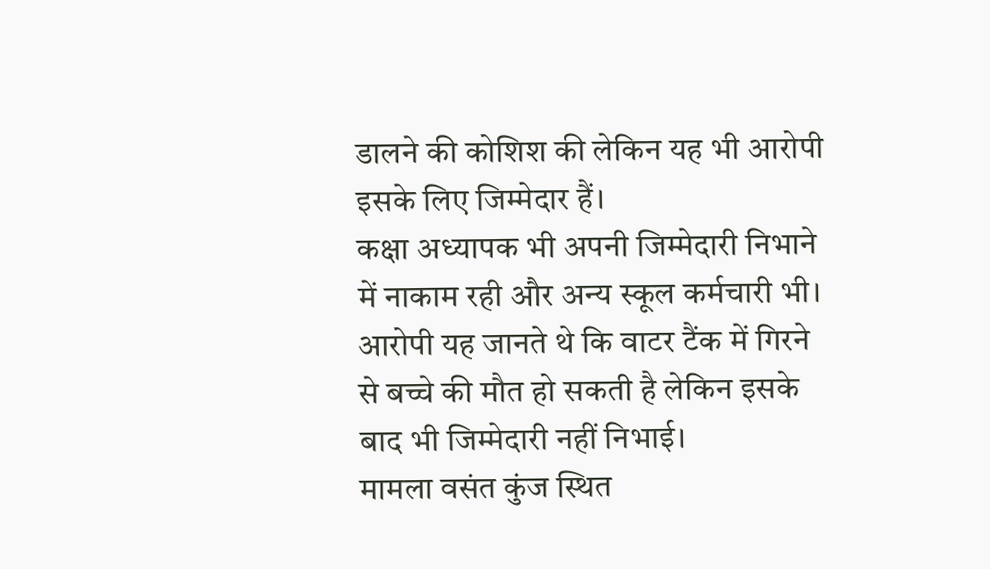डालने की कोशिश की लेकिन यह भी आरोपी इसके लिए जिम्मेदार हैं।
कक्षा अध्यापक भी अपनी जिम्मेदारी निभाने में नाकाम रही और अन्य स्कूल कर्मचारी भी। आरोपी यह जानते थे कि वाटर टैंक में गिरने से बच्चे की मौत हो सकती है लेकिन इसके बाद भी जिम्मेदारी नहीं निभाई।
मामला वसंत कुंज स्थित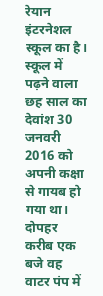रेयान इंटरनेशल स्कूल का है। स्कूल में पढ़ने वाला छह साल का देवांश 30 जनवरी 2016 को अपनी कक्षा से गायब हो गया था। दोपहर करीब एक बजे वह वाटर पंप में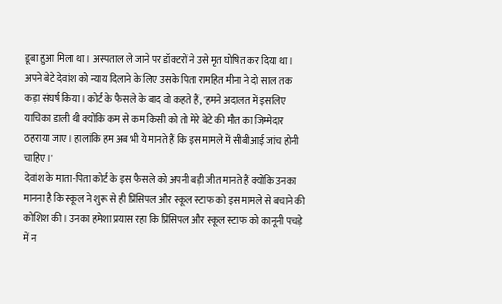डूबा हुआ मिला था। अस्पताल ले जाने पर डॉक्टरों ने उसे मृत घोषित कर दिया था।
अपने बेटे देवांश को न्याय दिलाने के लिए उसके पिता रामहित मीना ने दो साल तक कड़ा संघर्ष किया। कोर्ट के फैसले के बाद वो कहते हैं, 'हमने अदालत में इसलिए याचिका डाली थी क्योंकि कम से कम किसी को तो मेरे बेटे की मौत का जिम्मेदार ठहराया जाए। हालांकि हम अब भी ये मानते हैं कि इस मामले में सीबीआई जांच होनी चाहिए।'
देवांश के माता-पिता कोर्ट के इस फैसले को अपनी बड़ी जीत मानते हैं क्योंकि उनका मानना है कि स्कूल ने शुरू से ही प्रिंसिपल और स्कूल स्टाफ को इस मामले से बचाने की कोशिश की। उनका हमेशा प्रयास रहा कि प्रिंसिपल और स्कूल स्टाफ को कानूनी पचड़े में न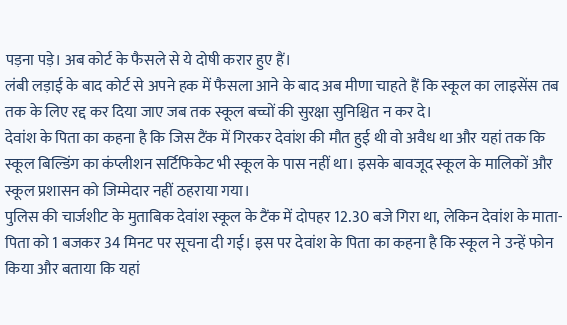पड़ना पड़े। अब कोर्ट के फैसले से ये दोषी करार हुए हैं।
लंबी लड़ाई के बाद कोर्ट से अपने हक में फैसला आने के बाद अब मीणा चाहते हैं कि स्कूल का लाइसेंस तब तक के लिए रद्द कर दिया जाए जब तक स्कूल बच्चों की सुरक्षा सुनिश्चित न कर दे।
देवांश के पिता का कहना है कि जिस टैंक में गिरकर देवांश की मौत हुई थी वो अवैध था और यहां तक कि स्कूल बिल्डिंग का कंप्लीशन सर्टिफिकेट भी स्कूल के पास नहीं था। इसके बावजूद स्कूल के मालिकों और स्कूल प्रशासन को जिम्मेदार नहीं ठहराया गया।
पुलिस की चार्जशीट के मुताबिक देवांश स्कूल के टैंक में दोपहर 12.30 बजे गिरा था, लेकिन देवांश के माता-पिता को 1 बजकर 34 मिनट पर सूचना दी गई। इस पर देवांश के पिता का कहना है कि स्कूल ने उन्हें फोन किया और बताया कि यहां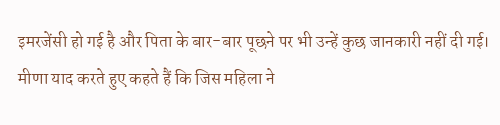इमरजेंसी हो गई है और पिता के बार-बार पूछने पर भी उन्हें कुछ जानकारी नहीं दी गई।
मीणा याद करते हुए कहते हैं कि जिस महिला ने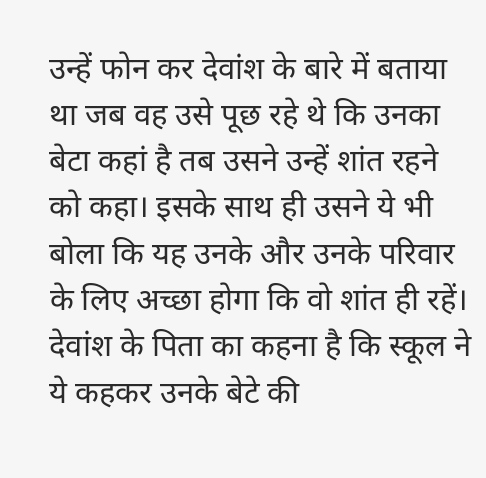उन्हें फोन कर देवांश के बारे में बताया था जब वह उसे पूछ रहे थे कि उनका बेटा कहां है तब उसने उन्हें शांत रहने को कहा। इसके साथ ही उसने ये भी बोला कि यह उनके और उनके परिवार के लिए अच्छा होगा कि वो शांत ही रहें।
देवांश के पिता का कहना है कि स्कूल ने ये कहकर उनके बेटे की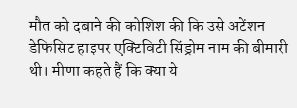मौत को दबाने की कोशिश की कि उसे अटेंशन डेफिसिट हाइपर एक्टिविटी सिंड्रोम नाम की बीमारी थी। मीणा कहते हैं कि क्या ये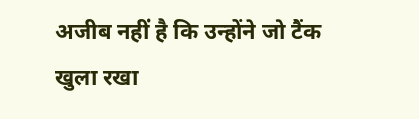अजीब नहीं है कि उन्होंने जो टैंक खुला रखा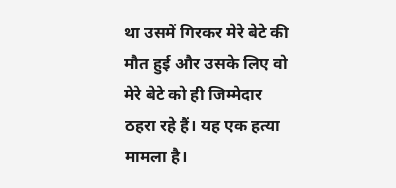था उसमें गिरकर मेरे बेटे की मौत हुई और उसके लिए वो मेरे बेटे को ही जिम्मेदार ठहरा रहे हैं। यह एक हत्या मामला है।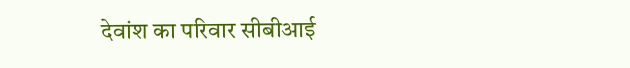देवांश का परिवार सीबीआई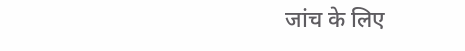जांच के लिए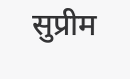सुप्रीम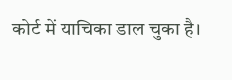कोर्ट में याचिका डाल चुका है।